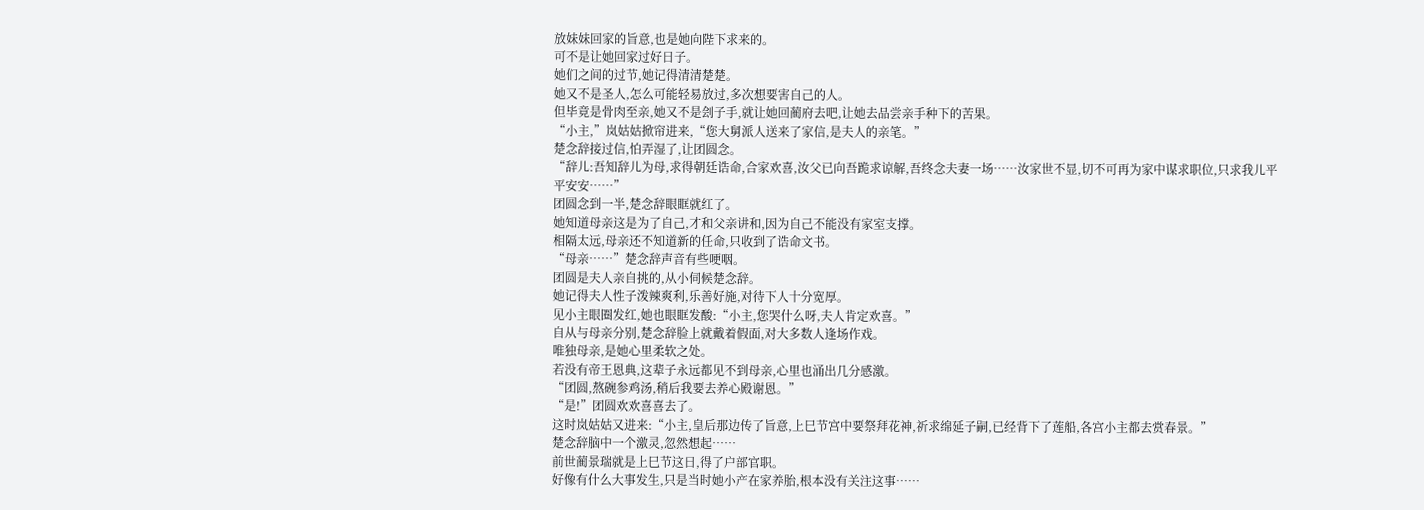放妹妹回家的旨意,也是她向陛下求来的。
可不是让她回家过好日子。
她们之间的过节,她记得清清楚楚。
她又不是圣人,怎么可能轻易放过,多次想要害自己的人。
但毕竟是骨肉至亲,她又不是刽子手,就让她回蔺府去吧,让她去品尝亲手种下的苦果。
“小主,”岚姑姑掀帘进来,“您大舅派人送来了家信,是夫人的亲笔。”
楚念辞接过信,怕弄湿了,让团圆念。
“辞儿:吾知辞儿为母,求得朝廷诰命,合家欢喜,汝父已向吾跪求谅解,吾终念夫妻一场……汝家世不显,切不可再为家中谋求职位,只求我儿平平安安……”
团圆念到一半,楚念辞眼眶就红了。
她知道母亲这是为了自己,才和父亲讲和,因为自己不能没有家室支撑。
相隔太远,母亲还不知道新的任命,只收到了诰命文书。
“母亲……”楚念辞声音有些哽咽。
团圆是夫人亲自挑的,从小伺候楚念辞。
她记得夫人性子泼辣爽利,乐善好施,对待下人十分宽厚。
见小主眼圈发红,她也眼眶发酸:“小主,您哭什么呀,夫人肯定欢喜。”
自从与母亲分别,楚念辞脸上就戴着假面,对大多数人逢场作戏。
唯独母亲,是她心里柔软之处。
若没有帝王恩典,这辈子永远都见不到母亲,心里也涌出几分感激。
“团圆,熬碗参鸡汤,稍后我要去养心殿谢恩。”
“是!”团圆欢欢喜喜去了。
这时岚姑姑又进来:“小主,皇后那边传了旨意,上巳节宫中要祭拜花神,祈求绵延子嗣,已经背下了莲船,各宫小主都去赏春景。”
楚念辞脑中一个激灵,忽然想起……
前世蔺景瑞就是上巳节这日,得了户部官职。
好像有什么大事发生,只是当时她小产在家养胎,根本没有关注这事……